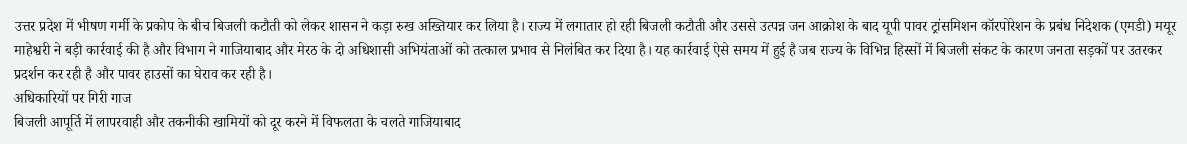उत्तर प्रदेश में भीषण गर्मी के प्रकोप के बीच बिजली कटौती को लेकर शासन ने कड़ा रुख अख्तियार कर लिया है। राज्य में लगातार हो रही बिजली कटौती और उससे उत्पन्न जन आक्रोश के बाद यूपी पावर ट्रांसमिशन कॉरपोरेशन के प्रबंध निदेशक (एमडी) मयूर माहेश्वरी ने बड़ी कार्रवाई की है और विभाग ने गाजियाबाद और मेरठ के दो अधिशासी अभियंताओं को तत्काल प्रभाव से निलंबित कर दिया है। यह कार्रवाई ऐसे समय में हुई है जब राज्य के विभिन्न हिस्सों में बिजली संकट के कारण जनता सड़कों पर उतरकर प्रदर्शन कर रही है और पावर हाउसों का घेराव कर रही है।
अधिकारियों पर गिरी गाज
बिजली आपूर्ति में लापरवाही और तकनीकी खामियों को दूर करने में विफलता के चलते गाजियाबाद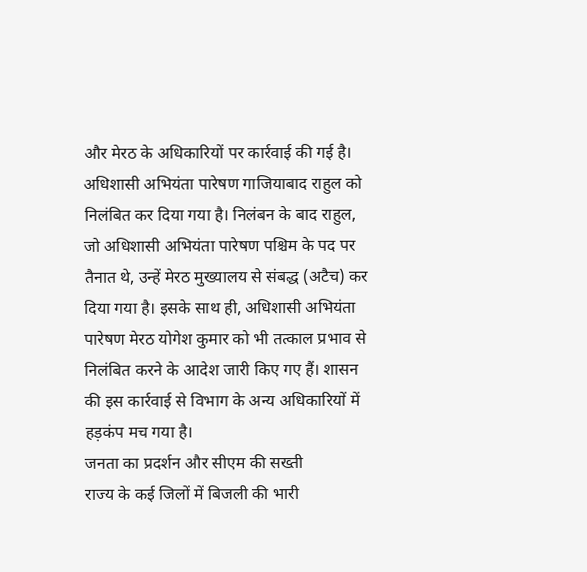और मेरठ के अधिकारियों पर कार्रवाई की गई है। अधिशासी अभियंता पारेषण गाजियाबाद राहुल को निलंबित कर दिया गया है। निलंबन के बाद राहुल, जो अधिशासी अभियंता पारेषण पश्चिम के पद पर तैनात थे, उन्हें मेरठ मुख्यालय से संबद्ध (अटैच) कर दिया गया है। इसके साथ ही, अधिशासी अभियंता पारेषण मेरठ योगेश कुमार को भी तत्काल प्रभाव से निलंबित करने के आदेश जारी किए गए हैं। शासन की इस कार्रवाई से विभाग के अन्य अधिकारियों में हड़कंप मच गया है।
जनता का प्रदर्शन और सीएम की सख्ती
राज्य के कई जिलों में बिजली की भारी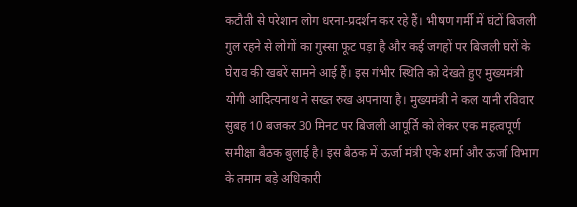कटौती से परेशान लोग धरना-प्रदर्शन कर रहे हैं। भीषण गर्मी में घंटों बिजली गुल रहने से लोगों का गुस्सा फूट पड़ा है और कई जगहों पर बिजली घरों के घेराव की खबरें सामने आई हैं। इस गंभीर स्थिति को देखते हुए मुख्यमंत्री योगी आदित्यनाथ ने सख्त रुख अपनाया है। मुख्यमंत्री ने कल यानी रविवार सुबह 10 बजकर 30 मिनट पर बिजली आपूर्ति को लेकर एक महत्वपूर्ण समीक्षा बैठक बुलाई है। इस बैठक में ऊर्जा मंत्री एके शर्मा और ऊर्जा विभाग के तमाम बड़े अधिकारी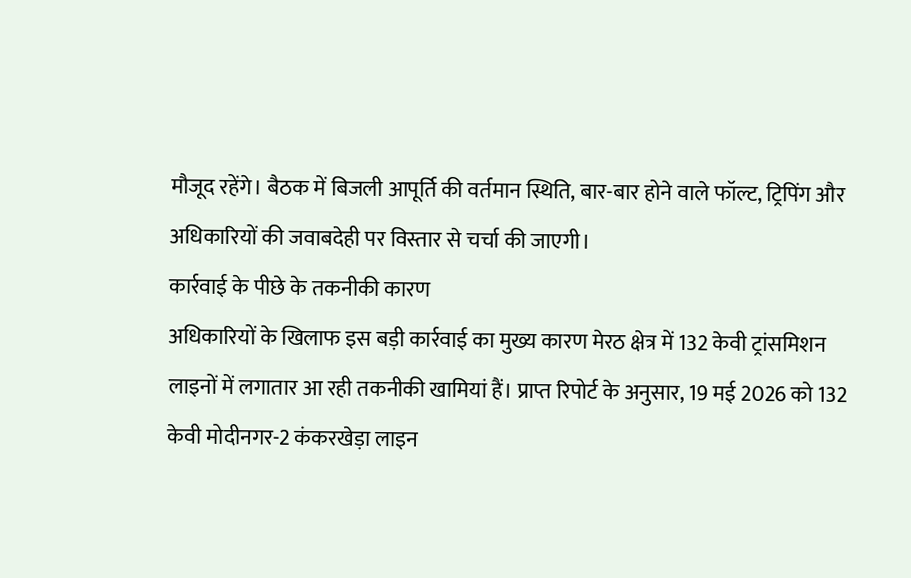मौजूद रहेंगे। बैठक में बिजली आपूर्ति की वर्तमान स्थिति, बार-बार होने वाले फॉल्ट, ट्रिपिंग और अधिकारियों की जवाबदेही पर विस्तार से चर्चा की जाएगी।
कार्रवाई के पीछे के तकनीकी कारण
अधिकारियों के खिलाफ इस बड़ी कार्रवाई का मुख्य कारण मेरठ क्षेत्र में 132 केवी ट्रांसमिशन लाइनों में लगातार आ रही तकनीकी खामियां हैं। प्राप्त रिपोर्ट के अनुसार, 19 मई 2026 को 132 केवी मोदीनगर-2 कंकरखेड़ा लाइन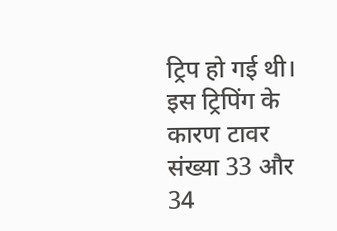ट्रिप हो गई थी। इस ट्रिपिंग के कारण टावर संख्या 33 और 34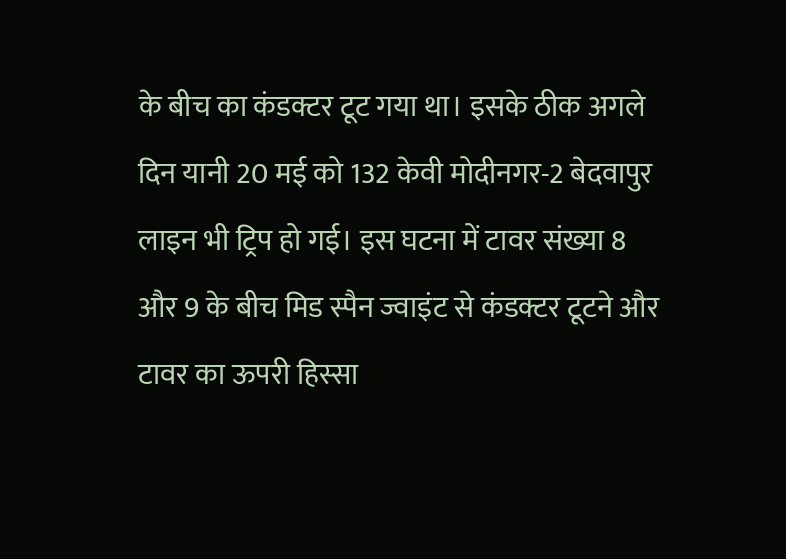के बीच का कंडक्टर टूट गया था। इसके ठीक अगले दिन यानी 20 मई को 132 केवी मोदीनगर-2 बेदवापुर लाइन भी ट्रिप हो गई। इस घटना में टावर संख्या 8 और 9 के बीच मिड स्पैन ज्वाइंट से कंडक्टर टूटने और टावर का ऊपरी हिस्सा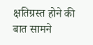क्षतिग्रस्त होने की बात सामने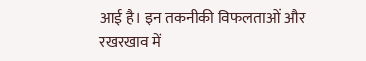आई है। इन तकनीकी विफलताओं और रखरखाव में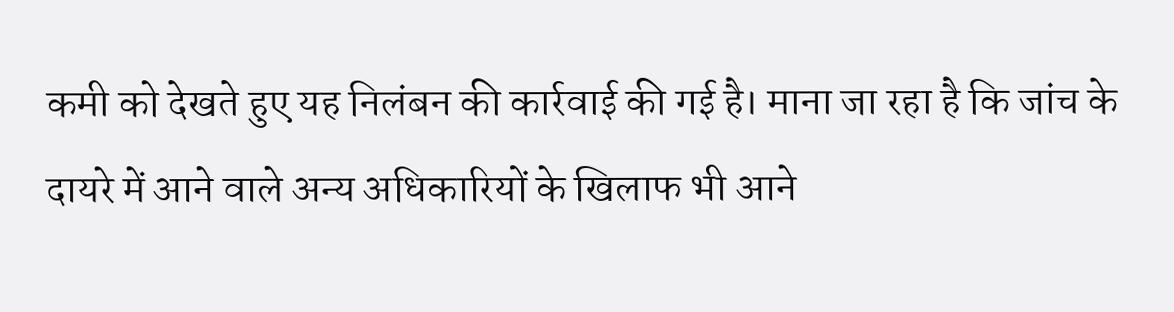कमी को देखते हुए यह निलंबन की कार्रवाई की गई है। माना जा रहा है कि जांच के दायरे में आने वाले अन्य अधिकारियों के खिलाफ भी आने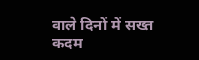वाले दिनों में सख्त कदम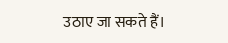उठाए जा सकते हैं।